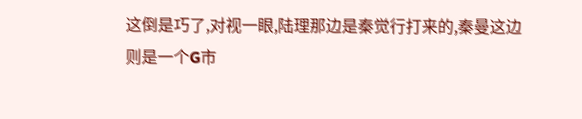这倒是巧了,对视一眼,陆理那边是秦觉行打来的,秦曼这边则是一个G市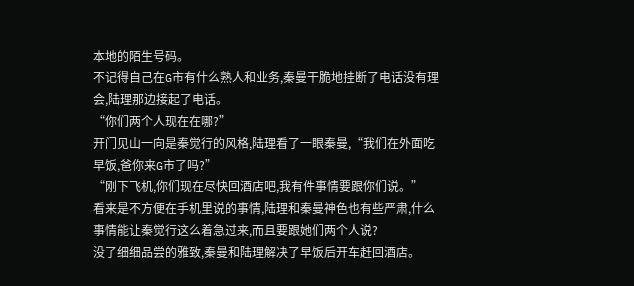本地的陌生号码。
不记得自己在G市有什么熟人和业务,秦曼干脆地挂断了电话没有理会,陆理那边接起了电话。
“你们两个人现在在哪?”
开门见山一向是秦觉行的风格,陆理看了一眼秦曼,“我们在外面吃早饭,爸你来G市了吗?”
“刚下飞机,你们现在尽快回酒店吧,我有件事情要跟你们说。”
看来是不方便在手机里说的事情,陆理和秦曼神色也有些严肃,什么事情能让秦觉行这么着急过来,而且要跟她们两个人说?
没了细细品尝的雅致,秦曼和陆理解决了早饭后开车赶回酒店。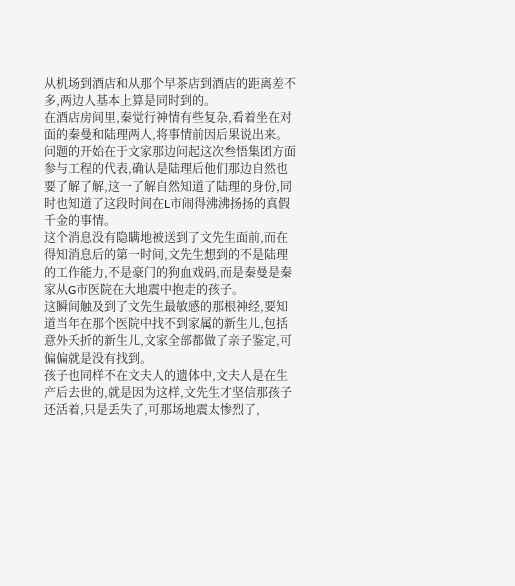从机场到酒店和从那个早茶店到酒店的距离差不多,两边人基本上算是同时到的。
在酒店房间里,秦觉行神情有些复杂,看着坐在对面的秦曼和陆理两人,将事情前因后果说出来。
问题的开始在于文家那边问起这次叁悟集团方面参与工程的代表,确认是陆理后他们那边自然也要了解了解,这一了解自然知道了陆理的身份,同时也知道了这段时间在L市闹得沸沸扬扬的真假千金的事情。
这个消息没有隐瞒地被送到了文先生面前,而在得知消息后的第一时间,文先生想到的不是陆理的工作能力,不是豪门的狗血戏码,而是秦曼是秦家从G市医院在大地震中抱走的孩子。
这瞬间触及到了文先生最敏感的那根神经,要知道当年在那个医院中找不到家属的新生儿,包括意外夭折的新生儿,文家全部都做了亲子鉴定,可偏偏就是没有找到。
孩子也同样不在文夫人的遗体中,文夫人是在生产后去世的,就是因为这样,文先生才坚信那孩子还活着,只是丢失了,可那场地震太惨烈了,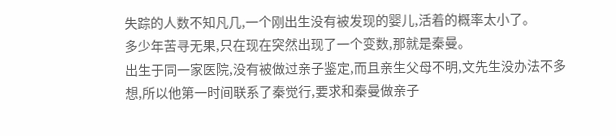失踪的人数不知凡几,一个刚出生没有被发现的婴儿,活着的概率太小了。
多少年苦寻无果,只在现在突然出现了一个变数,那就是秦曼。
出生于同一家医院,没有被做过亲子鉴定,而且亲生父母不明,文先生没办法不多想,所以他第一时间联系了秦觉行,要求和秦曼做亲子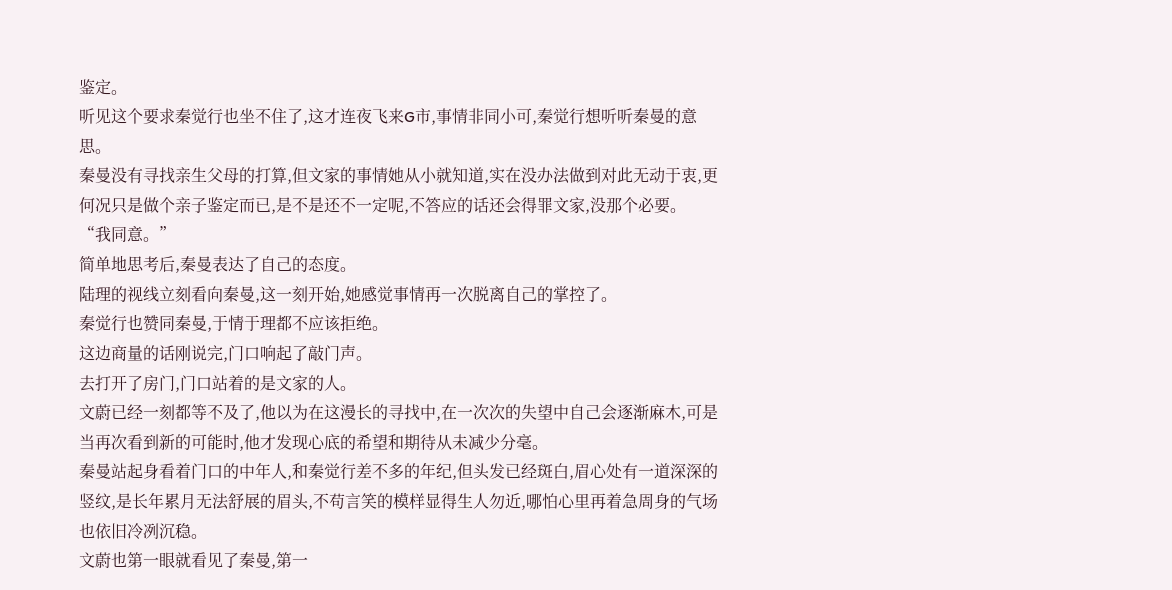鉴定。
听见这个要求秦觉行也坐不住了,这才连夜飞来G市,事情非同小可,秦觉行想听听秦曼的意思。
秦曼没有寻找亲生父母的打算,但文家的事情她从小就知道,实在没办法做到对此无动于衷,更何况只是做个亲子鉴定而已,是不是还不一定呢,不答应的话还会得罪文家,没那个必要。
“我同意。”
简单地思考后,秦曼表达了自己的态度。
陆理的视线立刻看向秦曼,这一刻开始,她感觉事情再一次脱离自己的掌控了。
秦觉行也赞同秦曼,于情于理都不应该拒绝。
这边商量的话刚说完,门口响起了敲门声。
去打开了房门,门口站着的是文家的人。
文蔚已经一刻都等不及了,他以为在这漫长的寻找中,在一次次的失望中自己会逐渐麻木,可是当再次看到新的可能时,他才发现心底的希望和期待从未减少分毫。
秦曼站起身看着门口的中年人,和秦觉行差不多的年纪,但头发已经斑白,眉心处有一道深深的竖纹,是长年累月无法舒展的眉头,不苟言笑的模样显得生人勿近,哪怕心里再着急周身的气场也依旧冷冽沉稳。
文蔚也第一眼就看见了秦曼,第一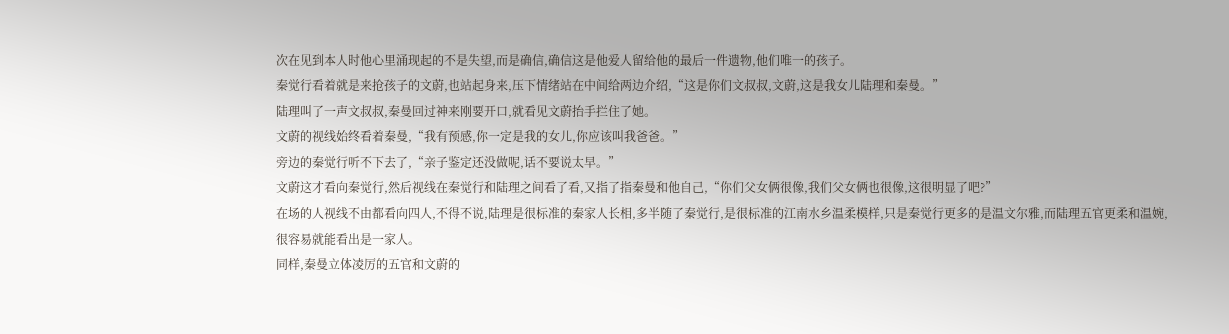次在见到本人时他心里涌现起的不是失望,而是确信,确信这是他爱人留给他的最后一件遗物,他们唯一的孩子。
秦觉行看着就是来抢孩子的文蔚,也站起身来,压下情绪站在中间给两边介绍,“这是你们文叔叔,文蔚,这是我女儿陆理和秦曼。”
陆理叫了一声文叔叔,秦曼回过神来刚要开口,就看见文蔚抬手拦住了她。
文蔚的视线始终看着秦曼,“我有预感,你一定是我的女儿,你应该叫我爸爸。”
旁边的秦觉行听不下去了,“亲子鉴定还没做呢,话不要说太早。”
文蔚这才看向秦觉行,然后视线在秦觉行和陆理之间看了看,又指了指秦曼和他自己,“你们父女俩很像,我们父女俩也很像,这很明显了吧?”
在场的人视线不由都看向四人,不得不说,陆理是很标准的秦家人长相,多半随了秦觉行,是很标准的江南水乡温柔模样,只是秦觉行更多的是温文尔雅,而陆理五官更柔和温婉,很容易就能看出是一家人。
同样,秦曼立体凌厉的五官和文蔚的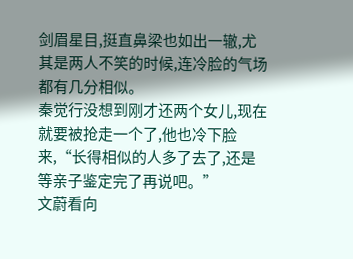剑眉星目,挺直鼻梁也如出一辙,尤其是两人不笑的时候,连冷脸的气场都有几分相似。
秦觉行没想到刚才还两个女儿,现在就要被抢走一个了,他也冷下脸来,“长得相似的人多了去了,还是等亲子鉴定完了再说吧。”
文蔚看向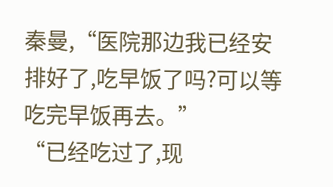秦曼,“医院那边我已经安排好了,吃早饭了吗?可以等吃完早饭再去。”
“已经吃过了,现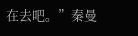在去吧。”秦曼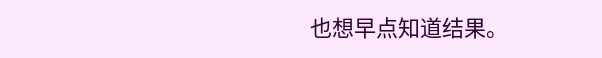也想早点知道结果。